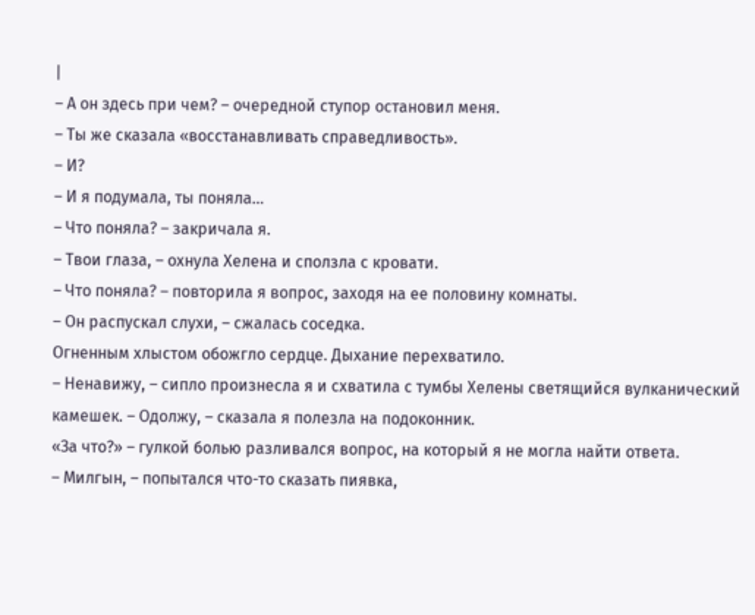|
– А он здесь при чем? – очередной ступор остановил меня.
– Ты же сказала «восстанавливать справедливость».
– И?
– И я подумала, ты поняла…
– Что поняла? – закричала я.
– Твои глаза, – охнула Хелена и сползла с кровати.
– Что поняла? – повторила я вопрос, заходя на ее половину комнаты.
– Он распускал слухи, – сжалась соседка.
Огненным хлыстом обожгло сердце. Дыхание перехватило.
– Ненавижу, – сипло произнесла я и схватила с тумбы Хелены светящийся вулканический камешек. – Одолжу, – сказала я полезла на подоконник.
«За что?» – гулкой болью разливался вопрос, на который я не могла найти ответа.
– Милгын, – попытался что-то сказать пиявка,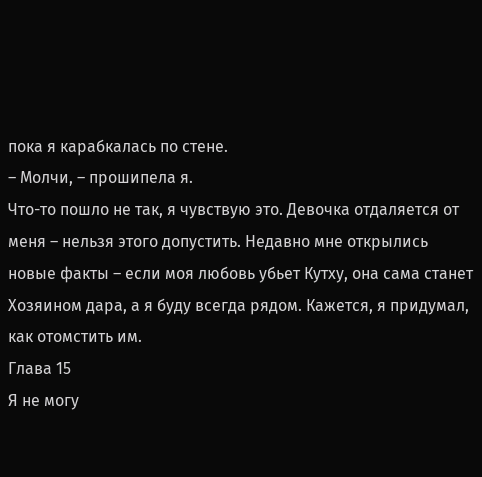пока я карабкалась по стене.
– Молчи, – прошипела я.
Что-то пошло не так, я чувствую это. Девочка отдаляется от меня – нельзя этого допустить. Недавно мне открылись новые факты – если моя любовь убьет Кутху, она сама станет Хозяином дара, а я буду всегда рядом. Кажется, я придумал, как отомстить им.
Глава 15
Я не могу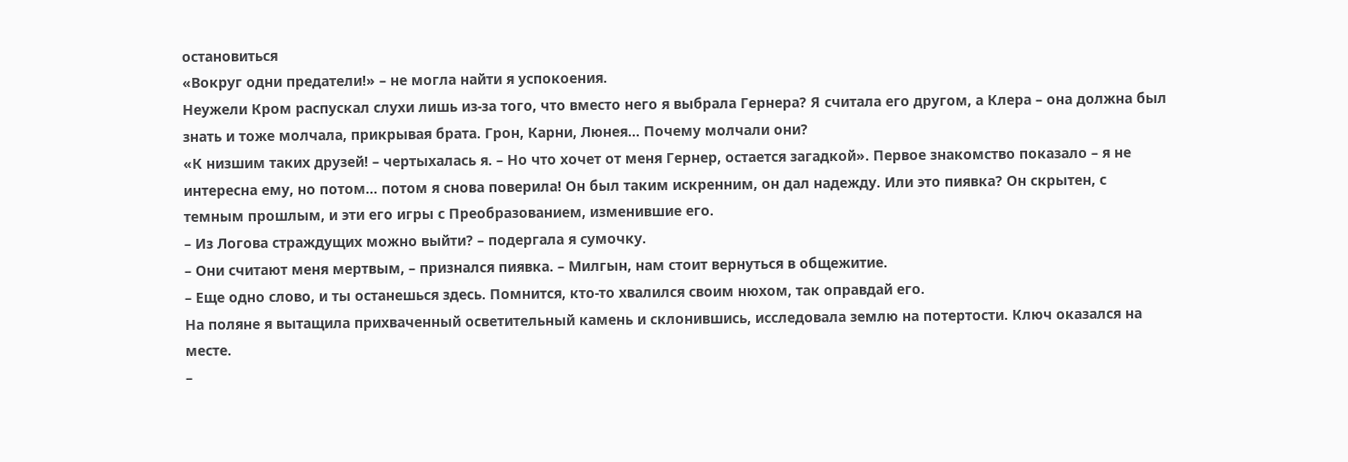остановиться
«Вокруг одни предатели!» – не могла найти я успокоения.
Неужели Кром распускал слухи лишь из-за того, что вместо него я выбрала Гернера? Я считала его другом, а Клера – она должна был знать и тоже молчала, прикрывая брата. Грон, Карни, Люнея… Почему молчали они?
«К низшим таких друзей! – чертыхалась я. – Но что хочет от меня Гернер, остается загадкой». Первое знакомство показало – я не интересна ему, но потом… потом я снова поверила! Он был таким искренним, он дал надежду. Или это пиявка? Он скрытен, с темным прошлым, и эти его игры с Преобразованием, изменившие его.
– Из Логова страждущих можно выйти? – подергала я сумочку.
– Они считают меня мертвым, – признался пиявка. – Милгын, нам стоит вернуться в общежитие.
– Еще одно слово, и ты останешься здесь. Помнится, кто-то хвалился своим нюхом, так оправдай его.
На поляне я вытащила прихваченный осветительный камень и склонившись, исследовала землю на потертости. Ключ оказался на месте.
–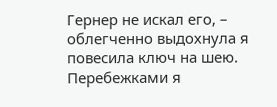Гернер не искал его, – облегченно выдохнула я повесила ключ на шею.
Перебежками я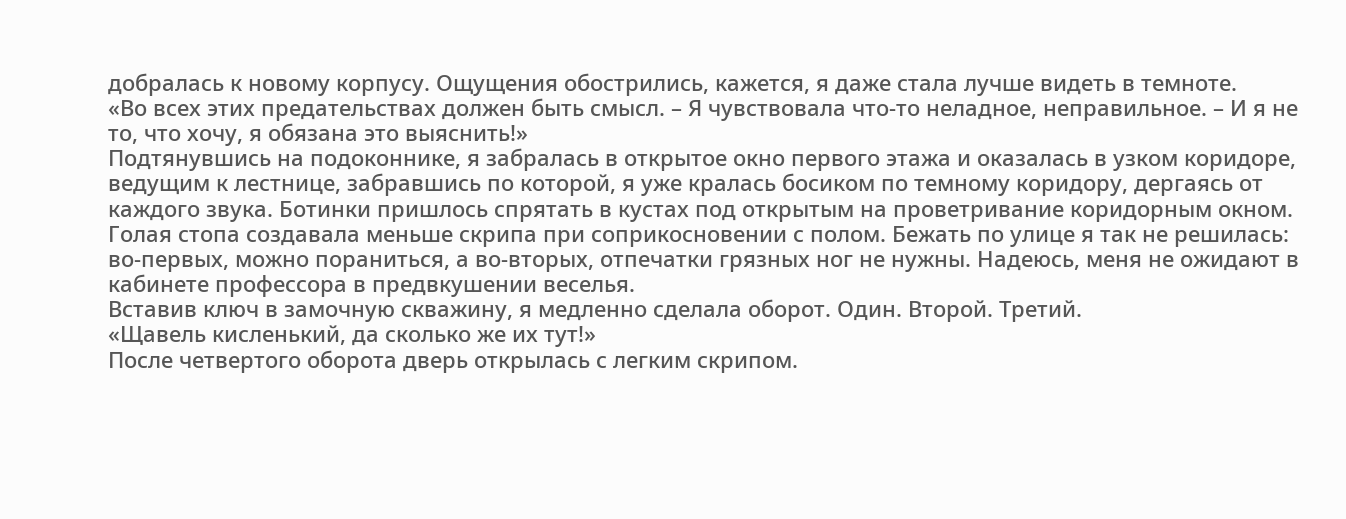добралась к новому корпусу. Ощущения обострились, кажется, я даже стала лучше видеть в темноте.
«Во всех этих предательствах должен быть смысл. – Я чувствовала что-то неладное, неправильное. – И я не то, что хочу, я обязана это выяснить!»
Подтянувшись на подоконнике, я забралась в открытое окно первого этажа и оказалась в узком коридоре, ведущим к лестнице, забравшись по которой, я уже кралась босиком по темному коридору, дергаясь от каждого звука. Ботинки пришлось спрятать в кустах под открытым на проветривание коридорным окном. Голая стопа создавала меньше скрипа при соприкосновении с полом. Бежать по улице я так не решилась: во-первых, можно пораниться, а во-вторых, отпечатки грязных ног не нужны. Надеюсь, меня не ожидают в кабинете профессора в предвкушении веселья.
Вставив ключ в замочную скважину, я медленно сделала оборот. Один. Второй. Третий.
«Щавель кисленький, да сколько же их тут!»
После четвертого оборота дверь открылась с легким скрипом.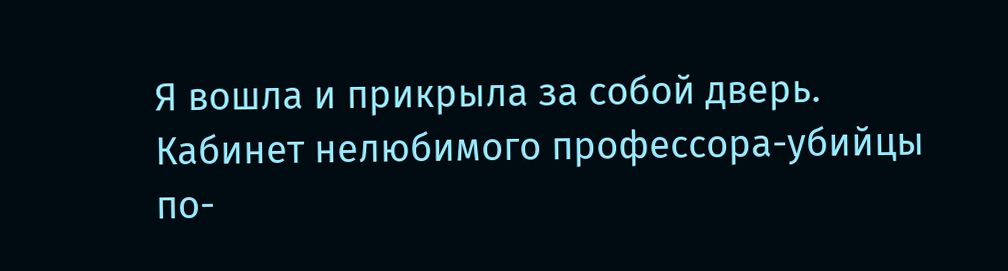Я вошла и прикрыла за собой дверь.
Кабинет нелюбимого профессора-убийцы по-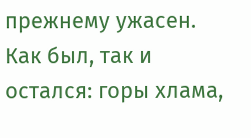прежнему ужасен. Как был, так и остался: горы хлама,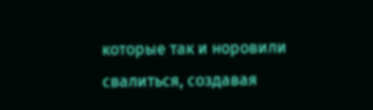которые так и норовили свалиться, создавая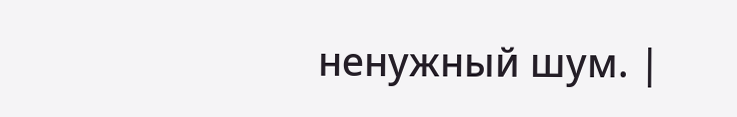ненужный шум. |